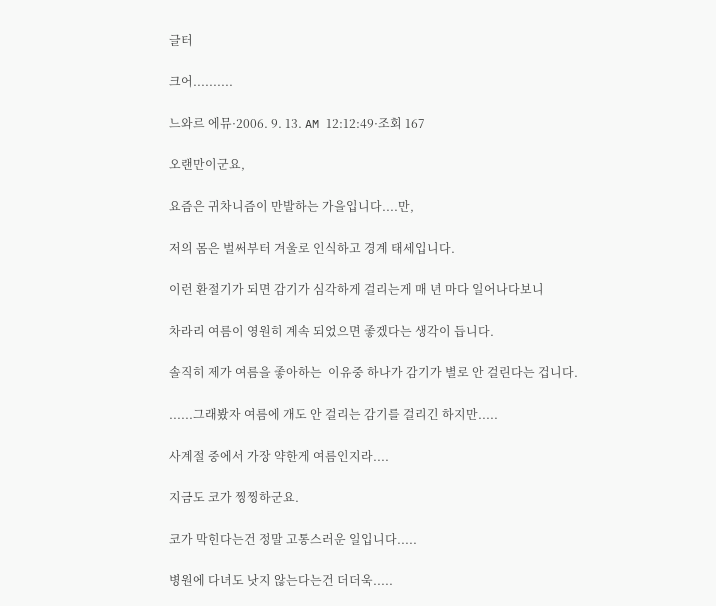글터

크어..........

느와르 에뮤·2006. 9. 13. AM 12:12:49·조회 167

오랜만이군요,

요즘은 귀차니즘이 만발하는 가을입니다....만,

저의 몸은 벌써부터 겨울로 인식하고 경계 태세입니다.

이런 환절기가 되면 감기가 심각하게 걸리는게 매 년 마다 일어나다보니

차라리 여름이 영원히 계속 되었으면 좋겠다는 생각이 듭니다.

솔직히 제가 여름을 좋아하는  이유중 하나가 감기가 별로 안 걸린다는 겁니다.

......그래봤자 여름에 개도 안 걸리는 감기를 걸리긴 하지만.....

사계절 중에서 가장 약한게 여름인지라....

지금도 코가 찡찡하군요.

코가 막힌다는건 정말 고통스러운 일입니다.....

병원에 다녀도 낫지 않는다는건 더더욱.....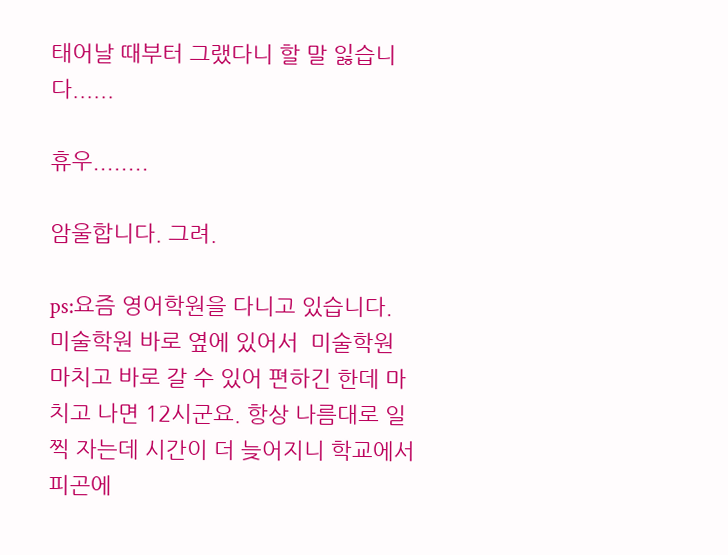태어날 때부터 그랬다니 할 말 잃습니다......

휴우........

암울합니다. 그려.

ps:요즘 영어학원을 다니고 있습니다. 미술학원 바로 옆에 있어서  미술학원 마치고 바로 갈 수 있어 편하긴 한데 마치고 나면 12시군요. 항상 나름대로 일찍 자는데 시간이 더 늦어지니 학교에서 피곤에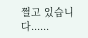쩔고 있습니다......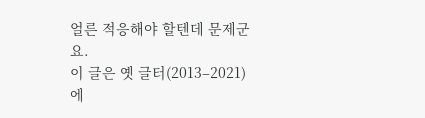얼른 적응해야 할텐데 문제군요.
이 글은 옛 글터(2013–2021)에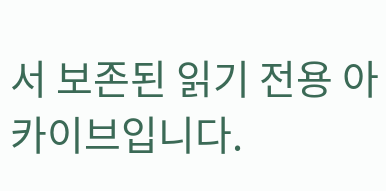서 보존된 읽기 전용 아카이브입니다.